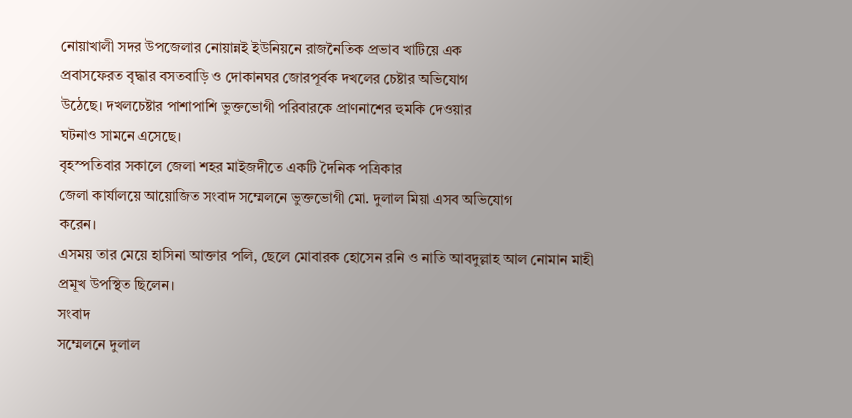নোয়াখালী সদর উপজেলার নোয়ান্নই ইউনিয়নে রাজনৈতিক প্রভাব খাটিয়ে এক
প্রবাসফেরত বৃদ্ধার বসতবাড়ি ও দোকানঘর জোরপূর্বক দখলের চেষ্টার অভিযোগ
উঠেছে। দখলচেষ্টার পাশাপাশি ভুক্তভোগী পরিবারকে প্রাণনাশের হুমকি দেওয়ার
ঘটনাও সামনে এসেছে।
বৃহস্পতিবার সকালে জেলা শহর মাইজদীতে একটি দৈনিক পত্রিকার
জেলা কার্যালয়ে আয়োজিত সংবাদ সম্মেলনে ভুক্তভোগী মো. দুলাল মিয়া এসব অভিযোগ
করেন।
এসময় তার মেয়ে হাসিনা আক্তার পলি, ছেলে মোবারক হোসেন রনি ও নাতি আবদুল্লাহ আল নোমান মাহী প্রমূখ উপস্থিত ছিলেন।
সংবাদ
সম্মেলনে দুলাল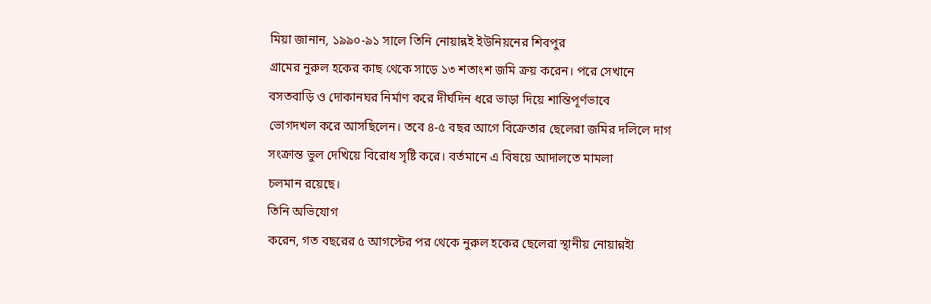মিয়া জানান, ১৯৯০-৯১ সালে তিনি নোয়ান্নই ইউনিয়নের শিবপুর
গ্রামের নুরুল হকের কাছ থেকে সাড়ে ১৩ শতাংশ জমি ক্রয় করেন। পরে সেখানে
বসতবাড়ি ও দোকানঘর নির্মাণ করে দীর্ঘদিন ধরে ভাড়া দিয়ে শান্তিপূর্ণভাবে
ভোগদখল করে আসছিলেন। তবে ৪-৫ বছর আগে বিক্রেতার ছেলেরা জমির দলিলে দাগ
সংক্রান্ত ভুল দেখিয়ে বিরোধ সৃষ্টি করে। বর্তমানে এ বিষয়ে আদালতে মামলা
চলমান রয়েছে।
তিনি অভিযোগ
করেন, গত বছরের ৫ আগস্টের পর থেকে নুরুল হকের ছেলেরা স্থানীয় নোয়ান্নইা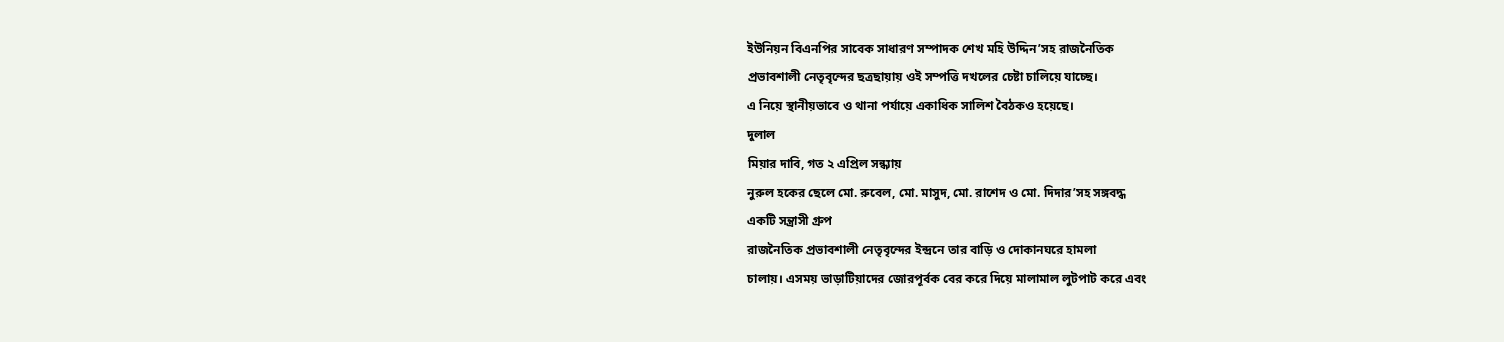ইউনিয়ন বিএনপির সাবেক সাধারণ সম্পাদক শেখ মহি উদ্দিন’সহ রাজনৈতিক
প্রভাবশালী নেতৃবৃন্দের ছত্রছায়ায় ওই সম্পত্তি দখলের চেষ্টা চালিয়ে যাচ্ছে।
এ নিয়ে স্থানীয়ভাবে ও থানা পর্যায়ে একাধিক সালিশ বৈঠকও হয়েছে।
দুলাল
মিয়ার দাবি, গত ২ এপ্রিল সন্ধ্যায়
নুরুল হকের ছেলে মো. রুবেল, মো. মাসুদ, মো. রাশেদ ও মো. দিদার’সহ সঙ্গবদ্ধ
একটি সন্ত্রাসী গ্রুপ
রাজনৈতিক প্রভাবশালী নেতৃবৃন্দের ইন্দ্রনে তার বাড়ি ও দোকানঘরে হামলা
চালায়। এসময় ভাড়াটিয়াদের জোরপূর্বক বের করে দিয়ে মালামাল লুটপাট করে এবং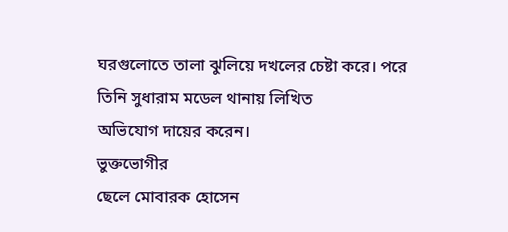ঘরগুলোতে তালা ঝুলিয়ে দখলের চেষ্টা করে। পরে তিনি সুধারাম মডেল থানায় লিখিত
অভিযোগ দায়ের করেন।
ভুক্তভোগীর
ছেলে মোবারক হোসেন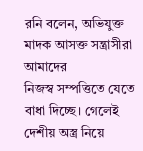রনি বলেন, অভিযুক্ত মাদক আসক্ত সন্ত্রাসীরা আমাদের
নিজস্ব সম্পত্তিতে যেতে বাধা দিচ্ছে। গেলেই দেশীয় অস্ত্র নিয়ে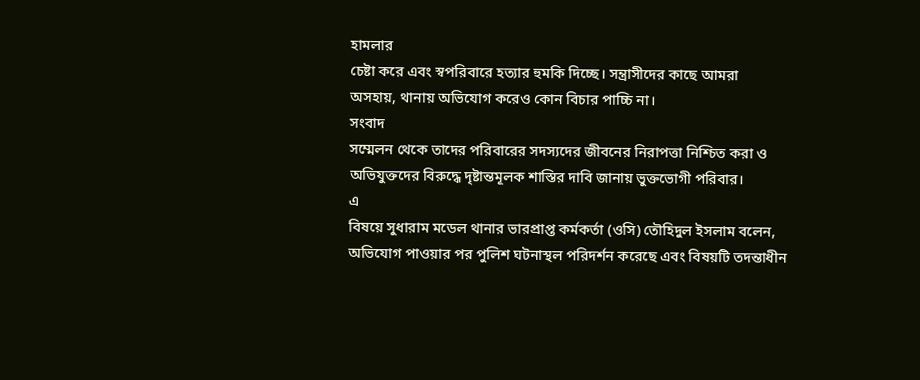হামলার
চেষ্টা করে এবং স্বপরিবারে হত্যার হুমকি দিচ্ছে। সন্ত্রাসীদের কাছে আমরা
অসহায়, থানায় অভিযোগ করেও কোন বিচার পাচ্চি না।
সংবাদ
সম্মেলন থেকে তাদের পরিবারের সদস্যদের জীবনের নিরাপত্তা নিশ্চিত করা ও
অভিযুক্তদের বিরুদ্ধে দৃষ্টান্তমূলক শাস্তির দাবি জানায় ভুক্তভোগী পরিবার।
এ
বিষয়ে সুধারাম মডেল থানার ভারপ্রাপ্ত কর্মকর্তা (ওসি) তৌহিদুল ইসলাম বলেন,
অভিযোগ পাওয়ার পর পুলিশ ঘটনাস্থল পরিদর্শন করেছে এবং বিষয়টি তদন্তাধীন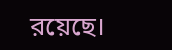রয়েছে।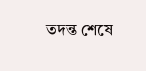তদন্ত শেষে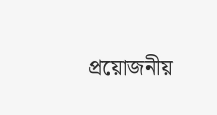প্রয়োজনীয়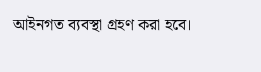আইনগত ব্যবস্থা গ্রহণ করা হবে।